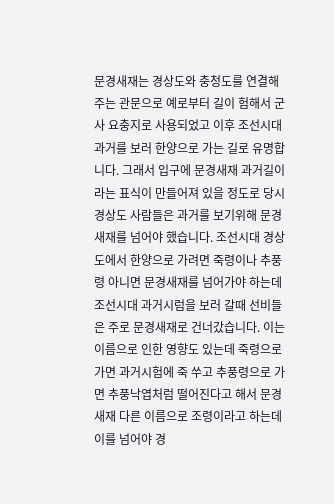문경새재는 경상도와 충청도를 연결해 주는 관문으로 예로부터 길이 험해서 군사 요충지로 사용되었고 이후 조선시대 과거를 보러 한양으로 가는 길로 유명합니다. 그래서 입구에 문경새재 과거길이라는 표식이 만들어져 있을 정도로 당시 경상도 사람들은 과거를 보기위해 문경새재를 넘어야 했습니다. 조선시대 경상도에서 한양으로 가려면 죽령이나 추풍령 아니면 문경새재를 넘어가야 하는데 조선시대 과거시럼을 보러 갈때 선비들은 주로 문경새재로 건너갔습니다. 이는 이름으로 인한 영향도 있는데 죽령으로 가면 과거시험에 죽 쑤고 추풍령으로 가면 추풍낙엽처럼 떨어진다고 해서 문경새재 다른 이름으로 조령이라고 하는데 이를 넘어야 경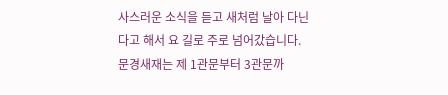사스러운 소식을 듣고 새처럼 날아 다닌다고 해서 요 길로 주로 넘어갔습니다. 문경새재는 제 1관문부터 3관문까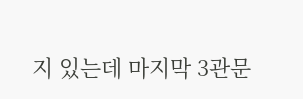지 있는데 마지막 3관문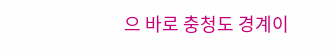으 바로 충청도 경계이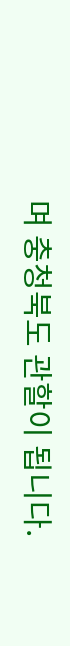며 충청북도 관할이 됩니다.